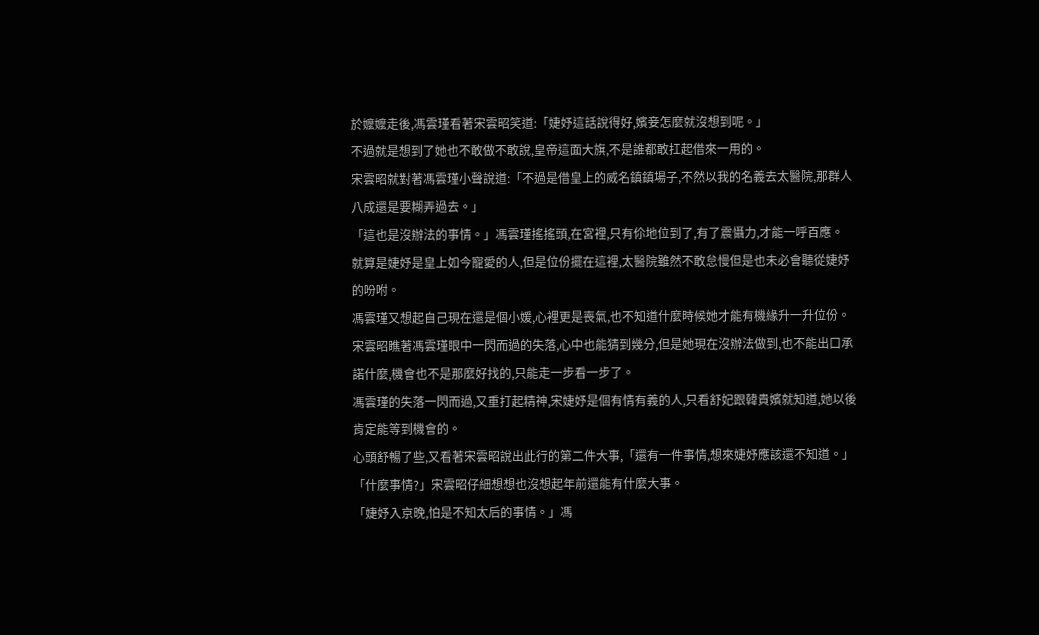於嬤嬤走後,馮雲瑾看著宋雲昭笑道:「婕妤這話說得好,嬪妾怎麼就沒想到呢。」
不過就是想到了她也不敢做不敢說,皇帝這面大旗,不是誰都敢扛起借來一用的。
宋雲昭就對著馮雲瑾小聲說道:「不過是借皇上的威名鎮鎮場子,不然以我的名義去太醫院,那群人八成還是要糊弄過去。」
「這也是沒辦法的事情。」馮雲瑾搖搖頭,在宮裡,只有伱地位到了,有了震懾力,才能一呼百應。
就算是婕妤是皇上如今寵愛的人,但是位份擺在這裡,太醫院雖然不敢怠慢但是也未必會聽從婕妤的吩咐。
馮雲瑾又想起自己現在還是個小媛,心裡更是喪氣,也不知道什麼時候她才能有機緣升一升位份。
宋雲昭瞧著馮雲瑾眼中一閃而過的失落,心中也能猜到幾分,但是她現在沒辦法做到,也不能出口承諾什麼,機會也不是那麼好找的,只能走一步看一步了。
馮雲瑾的失落一閃而過,又重打起精神,宋婕妤是個有情有義的人,只看舒妃跟韓貴嬪就知道,她以後肯定能等到機會的。
心頭舒暢了些,又看著宋雲昭說出此行的第二件大事,「還有一件事情,想來婕妤應該還不知道。」
「什麼事情?」宋雲昭仔細想想也沒想起年前還能有什麼大事。
「婕妤入京晚,怕是不知太后的事情。」馮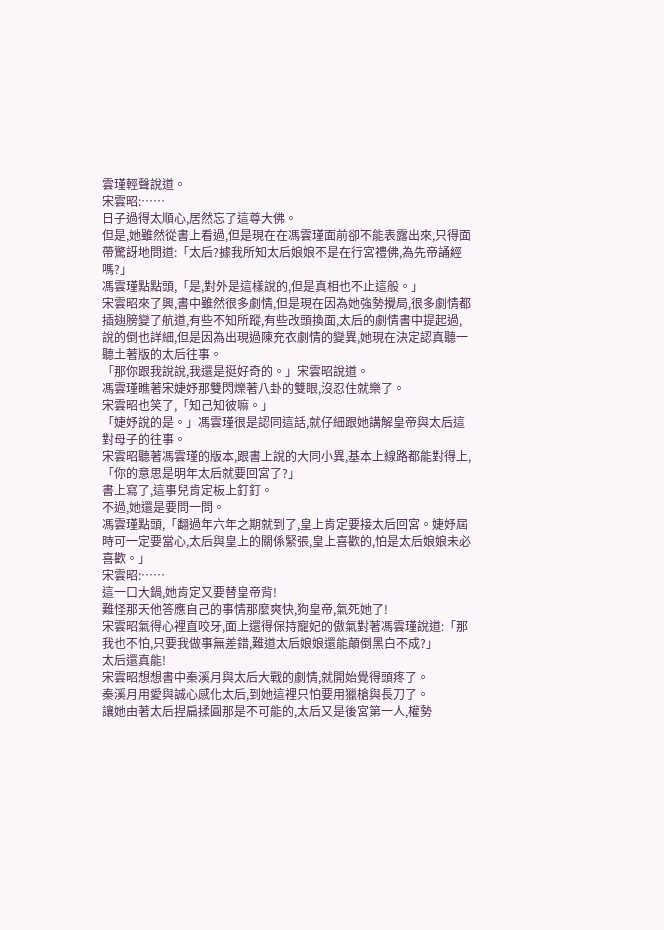雲瑾輕聲說道。
宋雲昭:……
日子過得太順心,居然忘了這尊大佛。
但是,她雖然從書上看過,但是現在在馮雲瑾面前卻不能表露出來,只得面帶驚訝地問道:「太后?據我所知太后娘娘不是在行宮禮佛,為先帝誦經嗎?」
馮雲瑾點點頭,「是,對外是這樣說的,但是真相也不止這般。」
宋雲昭來了興,書中雖然很多劇情,但是現在因為她強勢攪局,很多劇情都插翅膀變了航道,有些不知所蹤,有些改頭換面,太后的劇情書中提起過,說的倒也詳細,但是因為出現過陳充衣劇情的變異,她現在決定認真聽一聽土著版的太后往事。
「那你跟我說說,我還是挺好奇的。」宋雲昭說道。
馮雲瑾瞧著宋婕妤那雙閃爍著八卦的雙眼,沒忍住就樂了。
宋雲昭也笑了,「知己知彼嘛。」
「婕妤說的是。」馮雲瑾很是認同這話,就仔細跟她講解皇帝與太后這對母子的往事。
宋雲昭聽著馮雲瑾的版本,跟書上說的大同小異,基本上線路都能對得上,「你的意思是明年太后就要回宮了?」
書上寫了,這事兒肯定板上釘釘。
不過,她還是要問一問。
馮雲瑾點頭,「翻過年六年之期就到了,皇上肯定要接太后回宮。婕妤屆時可一定要當心,太后與皇上的關係緊張,皇上喜歡的,怕是太后娘娘未必喜歡。」
宋雲昭:……
這一口大鍋,她肯定又要替皇帝背!
難怪那天他答應自己的事情那麼爽快,狗皇帝,氣死她了!
宋雲昭氣得心裡直咬牙,面上還得保持寵妃的傲氣對著馮雲瑾說道:「那我也不怕,只要我做事無差錯,難道太后娘娘還能顛倒黑白不成?」
太后還真能!
宋雲昭想想書中秦溪月與太后大戰的劇情,就開始覺得頭疼了。
秦溪月用愛與誠心感化太后,到她這裡只怕要用獵槍與長刀了。
讓她由著太后捏扁揉圓那是不可能的,太后又是後宮第一人,權勢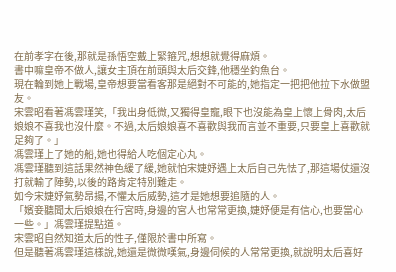在前孝字在後,那就是孫悟空戴上緊箍咒,想想就覺得麻煩。
書中嘛皇帝不做人,讓女主頂在前頭與太后交鋒,他穩坐釣魚台。
現在輪到她上戰場,皇帝想要當看客那是絕對不可能的,她指定一把把他拉下水做盟友。
宋雲昭看著馮雲瑾笑,「我出身低微,又獨得皇寵,眼下也沒能為皇上懷上骨肉,太后娘娘不喜我也沒什麼。不過,太后娘娘喜不喜歡與我而言並不重要,只要皇上喜歡就足夠了。」
馮雲瑾上了她的船,她也得給人吃個定心丸。
馮雲瑾聽到這話果然神色緩了緩,她就怕宋婕妤遇上太后自己先怯了,那這場仗還沒打就輸了陣勢,以後的路肯定特別難走。
如今宋婕妤氣勢昂揚,不懼太后威勢,這才是她想要追隨的人。
「嬪妾聽聞太后娘娘在行宮時,身邊的宮人也常常更換,婕妤便是有信心,也要當心一些。」馮雲瑾提點道。
宋雲昭自然知道太后的性子,僅限於書中所寫。
但是聽著馮雲瑾這樣說,她還是微微嘆氣,身邊伺候的人常常更換,就說明太后喜好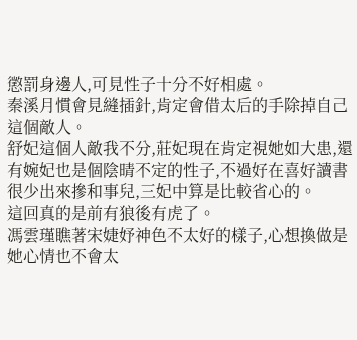懲罰身邊人,可見性子十分不好相處。
秦溪月慣會見縫插針,肯定會借太后的手除掉自己這個敵人。
舒妃這個人敵我不分,莊妃現在肯定視她如大患,還有婉妃也是個陰晴不定的性子,不過好在喜好讀書很少出來摻和事兒,三妃中算是比較省心的。
這回真的是前有狼後有虎了。
馮雲瑾瞧著宋婕妤神色不太好的樣子,心想換做是她心情也不會太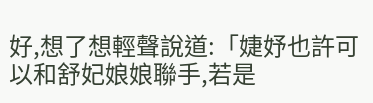好,想了想輕聲說道:「婕妤也許可以和舒妃娘娘聯手,若是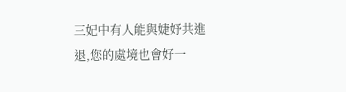三妃中有人能與婕妤共進退,您的處境也會好一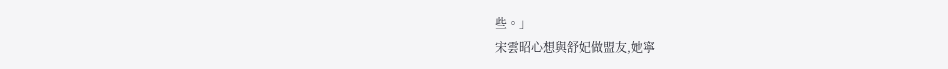些。」
宋雲昭心想與舒妃做盟友,她寧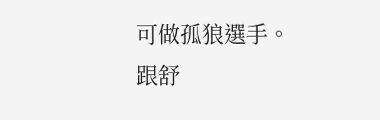可做孤狼選手。
跟舒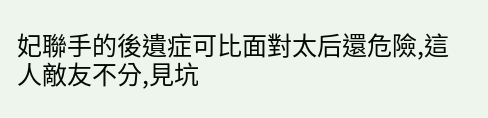妃聯手的後遺症可比面對太后還危險,這人敵友不分,見坑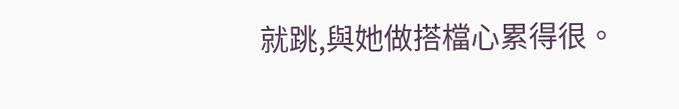就跳,與她做搭檔心累得很。